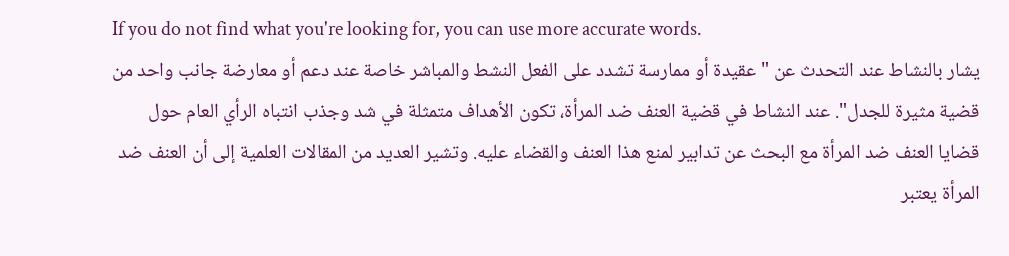If you do not find what you're looking for, you can use more accurate words.
يشار بالنشاط عند التحدث عن "عقيدة أو ممارسة تشدد على الفعل النشط والمباشر خاصة عند دعم أو معارضة جانب واحد من قضية مثيرة للجدل". عند النشاط في قضية العنف ضد المرأة، تكون الأهداف متمثلة في شد وجذب انتباه الرأي العام حول قضايا العنف ضد المرأة مع البحث عن تدابير لمنع هذا العنف والقضاء عليه. وتشير العديد من المقالات العلمية إلى أن العنف ضد المرأة يعتبر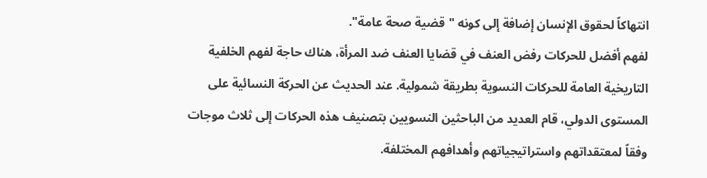انتهاكاً لحقوق الإنسان إضافة إلى كونه "قضية صحة عامة".
لفهم أفضل للحركات رفض العنف في قضايا العنف ضد المرأة، هناك حاجة لفهم الخلفية التاريخية العامة للحركات النسوية بطريقة شمولية. عند الحديث عن الحركة النسائية على المستوى الدولي، قام العديد من الباحثين النسويين بتصنيف هذه الحركات إلى ثلاث موجات وفقاً لمعتقداتهم واستراتيجياتهم وأهدافهم المختلفة.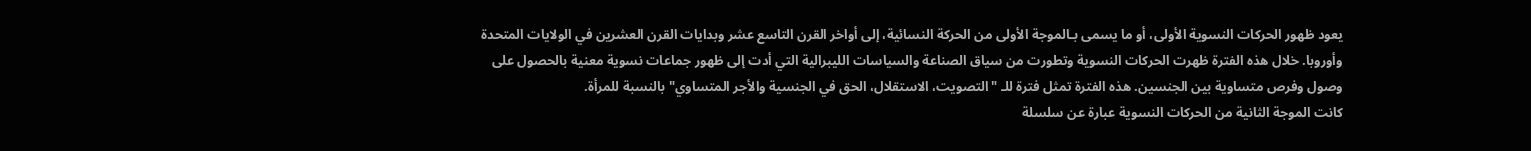يعود ظهور الحركات النسوية الأولى، أو ما يسمى بـالموجة الأولى من الحركة النسائية، إلى أواخر القرن التاسع عشر وبدايات القرن العشرين في الولايات المتحدة وأوروبا. خلال هذه الفترة ظهرت الحركات النسوية وتطورت من سياق الصناعة والسياسات الليبرالية التي أدت إلى ظهور جماعات نسوية معنية بالحصول على وصول وفرص متساوية بين الجنسين. هذه الفترة تمثل فترة للـ "التصويت، الاستقلال، الحق في الجنسية والأجر المتساوي" بالنسبة للمرأة.
كانت الموجة الثانية من الحركات النسوية عبارة عن سلسلة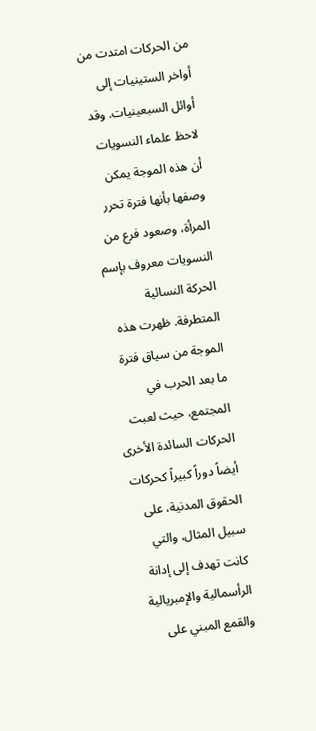من الحركات امتدت من أواخر الستينيات إلى أوائل السبعينيات. وقد لاحظ علماء النسويات أن هذه الموجة يمكن وصفها بأنها فترة تحرر المرأة، وصعود فرع من النسويات معروف بإسم الحركة النسائية المتطرفة. ظهرت هذه الموجة من سياق فترة ما بعد الحرب في المجتمع، حيث لعبت الحركات السائدة الأخرى أيضاً دوراً كبيراً كحركات الحقوق المدنية، على سبيل المثال، والتي كانت تهدف إلى إدانة الرأسمالية والإمبريالية والقمع المبني على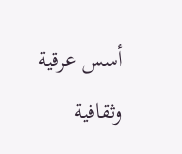أسس عرقية وثقافية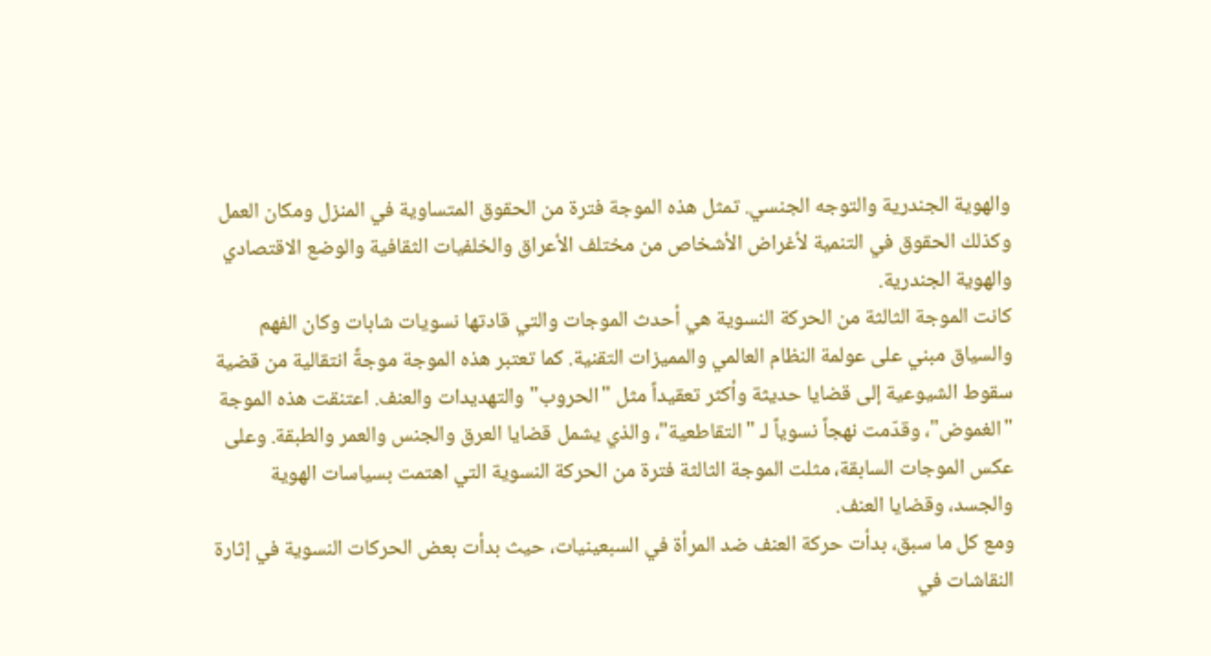والهوية الجندرية والتوجه الجنسي. تمثل هذه الموجة فترة من الحقوق المتساوية في المنزل ومكان العمل وكذلك الحقوق في التنمية لأغراض الأشخاص من مختلف الأعراق والخلفيات الثقافية والوضع الاقتصادي والهوية الجندرية.
كانت الموجة الثالثة من الحركة النسوية هي أحدث الموجات والتي قادتها نسويات شابات وكان الفهم والسياق مبني على عولمة النظام العالمي والمميزات التقنية. كما تعتبر هذه الموجة موجةً انتقالية من قضية سقوط الشيوعية إلى قضايا حديثة وأكثر تعقيداً مثل "الحروب" والتهديدات والعنف. اعتنقت هذه الموجة "الغموض"، وقدّمت نهجاً نسوياً لـ "التقاطعية"، والذي يشمل قضايا العرق والجنس والعمر والطبقة. وعلى عكس الموجات السابقة، مثلت الموجة الثالثة فترة من الحركة النسوية التي اهتمت بسياسات الهوية والجسد، وقضايا العنف.
ومع كل ما سبق، بدأت حركة العنف ضد المرأة في السبعينيات، حيث بدأت بعض الحركات النسوية في إثارة النقاشات في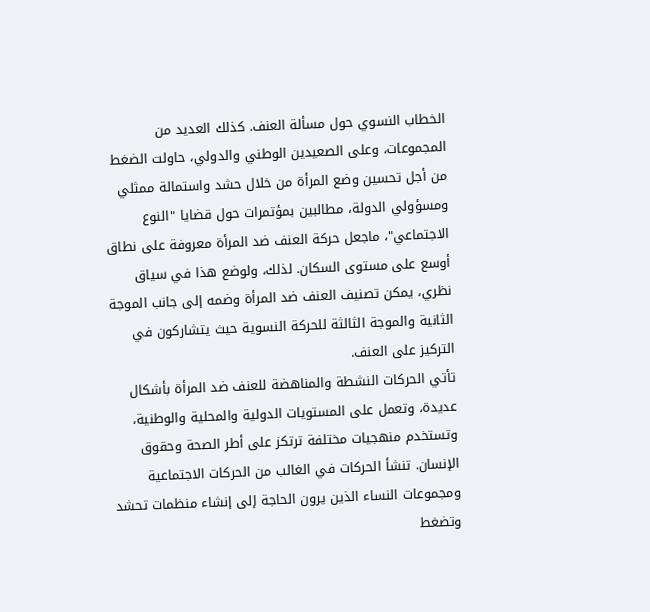الخطاب النسوي حول مسألة العنف. كذلك العديد من المجموعات، وعلى الصعيدين الوطني والدولي، حاولت الضغط من أجل تحسين وضع المرأة من خلال حشد واستمالة ممثلي ومسؤولي الدولة، مطالبين بمؤتمرات حول قضايا "النوع الاجتماعي"، ماجعل حركة العنف ضد المرأة معروفة على نطاق أوسع على مستوى السكان. لذلك، ولوضع هذا في سياق نظري، يمكن تصنيف العنف ضد المرأة وضمه إلى جانب الموجة الثانية والموجة الثالثة للحركة النسوية حيث يتشاركون في التركيز على العنف.
تأتي الحركات النشطة والمناهضة للعنف ضد المرأة بأشكال عديدة، وتعمل على المستويات الدولية والمحلية والوطنية، وتستخدم منهجيات مختلفة ترتكز على أطر الصحة وحقوق الإنسان. تنشأ الحركات في الغالب من الحركات الاجتماعية ومجموعات النساء الذين يرون الحاجة إلى إنشاء منظمات تحشد وتضغط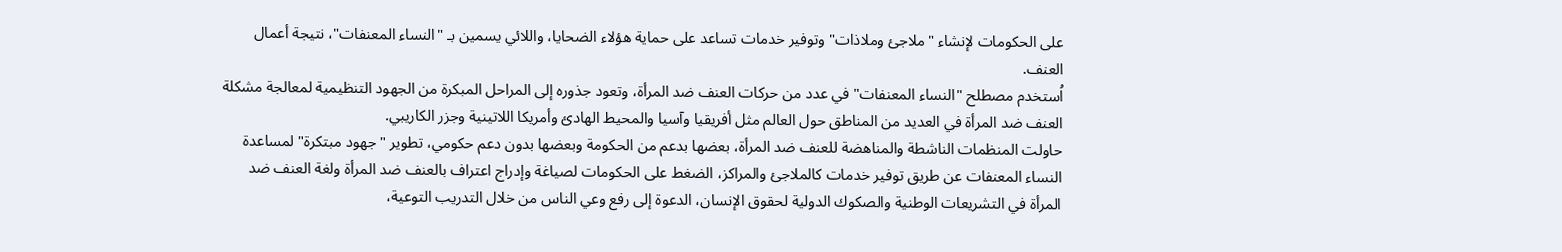على الحكومات لإنشاء "ملاجئ وملاذات" وتوفير خدمات تساعد على حماية هؤلاء الضحايا، واللائي يسمين بـ "النساء المعنفات"، نتيجة أعمال العنف.
اُستخدم مصطلح "النساء المعنفات" في عدد من حركات العنف ضد المرأة، وتعود جذوره إلى المراحل المبكرة من الجهود التنظيمية لمعالجة مشكلة العنف ضد المرأة في العديد من المناطق حول العالم مثل أفريقيا وآسيا والمحيط الهادئ وأمريكا اللاتينية وجزر الكاريبي.
حاولت المنظمات الناشطة والمناهضة للعنف ضد المرأة، بعضها بدعم من الحكومة وبعضها بدون دعم حكومي، تطوير "جهود مبتكرة" لمساعدة النساء المعنفات عن طريق توفير خدمات كالملاجئ والمراكز، الضغط على الحكومات لصياغة وإدراج اعتراف بالعنف ضد المرأة ولغة العنف ضد المرأة في التشريعات الوطنية والصكوك الدولية لحقوق الإنسان، الدعوة إلى رفع وعي الناس من خلال التدريب التوعية،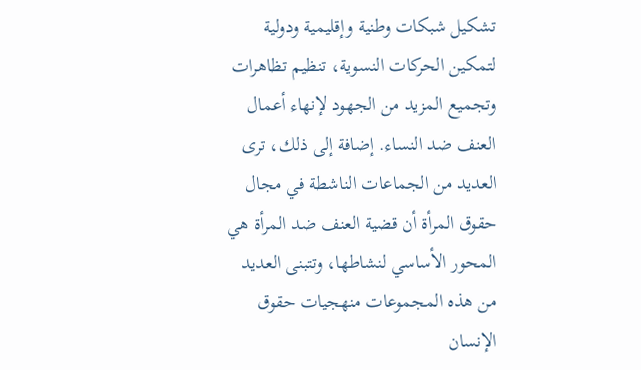تشكيل شبكات وطنية وإقليمية ودولية لتمكين الحركات النسوية، تنظيم تظاهرات وتجميع المزيد من الجهود لإنهاء أعمال العنف ضد النساء. إضافة إلى ذلك، ترى العديد من الجماعات الناشطة في مجال حقوق المرأة أن قضية العنف ضد المرأة هي المحور الأساسي لنشاطها، وتتبنى العديد من هذه المجموعات منهجيات حقوق الإنسان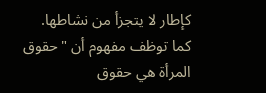كإطار لا يتجزأ من نشاطها. كما توظف مفهوم أن "حقوق المرأة هي حقوق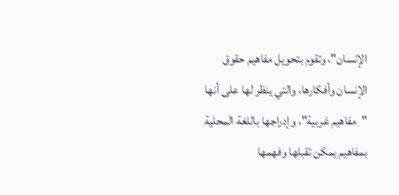الإنسان"، وتقوم بتحويل مفاهيم حقوق الإنسان وأفكارها، والتي ينظر لها على أنها "مفاهيم غربية"، وإدراجها باللغة المحلية بمفاهيم يمكن تقبلها وفهمها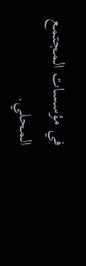في مؤسسات المجتمع المحلي.